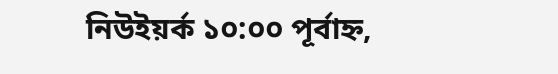নিউইয়র্ক ১০:০০ পূর্বাহ্ন,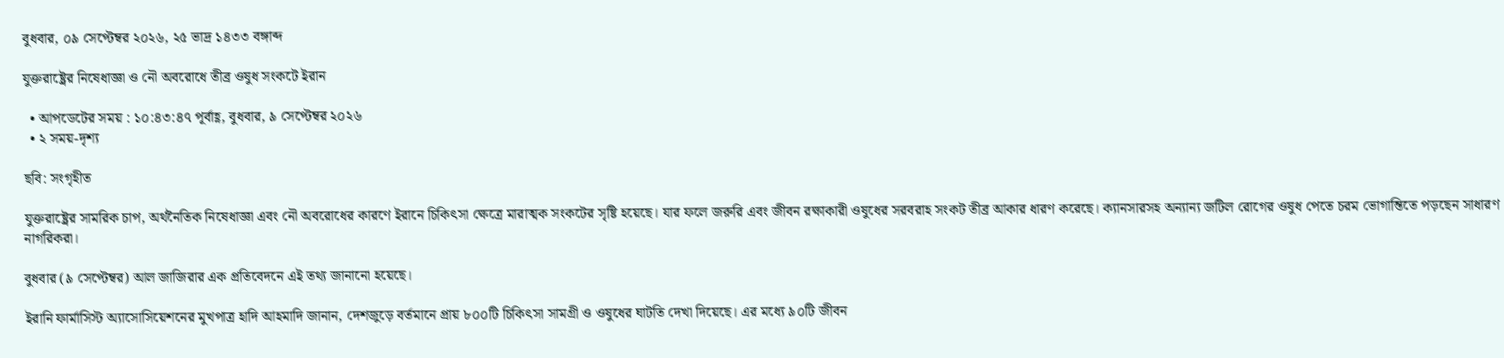বুধবার, ০৯ সেপ্টেম্বর ২০২৬, ২৫ ভাদ্র ১৪৩৩ বঙ্গাব্দ

যুক্তরাষ্ট্রের নিষেধাজ্ঞা ও নৌ অবরোধে তীব্র ওষুধ সংকটে ইরান

  • আপডেটের সময় : ১০:৪৩:৪৭ পূর্বাহ্ণ, বুধবার, ৯ সেপ্টেম্বর ২০২৬
  • ২ সময়-দৃশ্য

ছবি: সংগৃহীত

যুক্তরাষ্ট্রের সামরিক চাপ, অর্থনৈতিক নিষেধাজ্ঞা এবং নৌ অবরোধের কারণে ইরানে চিকিৎসা ক্ষেত্রে মারাত্মক সংকটের সৃষ্টি হয়েছে। যার ফলে জরুরি এবং জীবন রক্ষাকারী ওষুধের সরবরাহ সংকট তীব্র আকার ধারণ করেছে। ক্যানসারসহ অন্যান্য জটিল রোগের ওষুধ পেতে চরম ভোগান্তিতে পড়ছেন সাধারণ নাগরিকরা।

বুধবার (৯ সেপ্টেম্বর) আল জাজিরার এক প্রতিবেদনে এই তথ্য জানানো হয়েছে।

ইরানি ফার্মাসিস্ট অ্যাসোসিয়েশনের মুখপাত্র হাদি আহমাদি জানান, দেশজুড়ে বর্তমানে প্রায় ৮০০টি চিকিৎসা সামগ্রী ও ওষুধের ঘাটতি দেখা দিয়েছে। এর মধ্যে ৯০টি জীবন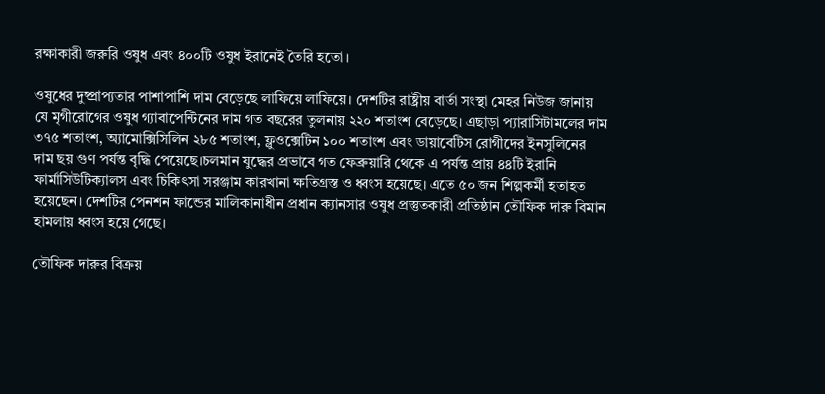রক্ষাকারী জরুরি ওষুধ এবং ৪০০টি ওষুধ ইরানেই তৈরি হতো।

ওষুধের দুষ্প্রাপ্যতার পাশাপাশি দাম বেড়েছে লাফিয়ে লাফিয়ে। দেশটির রাষ্ট্রীয় বার্তা সংস্থা মেহর নিউজ জানায় যে মৃগীরোগের ওষুধ গ্যাবাপেন্টিনের দাম গত বছরের তুলনায় ২২০ শতাংশ বেড়েছে। এছাড়া প্যারাসিটামলের দাম ৩৭৫ শতাংশ, অ্যামোক্সিসিলিন ২৮৫ শতাংশ, ফ্লুওক্সেটিন ১০০ শতাংশ এবং ডায়াবেটিস রোগীদের ইনসুলিনের দাম ছয় গুণ পর্যন্ত বৃদ্ধি পেয়েছে।চলমান যুদ্ধের প্রভাবে গত ফেব্রুয়ারি থেকে এ পর্যন্ত প্রায় ৪৪টি ইরানি ফার্মাসিউটিক্যালস এবং চিকিৎসা সরঞ্জাম কারখানা ক্ষতিগ্রস্ত ও ধ্বংস হয়েছে। এতে ৫০ জন শিল্পকর্মী হতাহত হয়েছেন। দেশটির পেনশন ফান্ডের মালিকানাধীন প্রধান ক্যানসার ওষুধ প্রস্তুতকারী প্রতিষ্ঠান তৌফিক দারু বিমান হামলায় ধ্বংস হয়ে গেছে।

তৌফিক দারুর বিক্রয়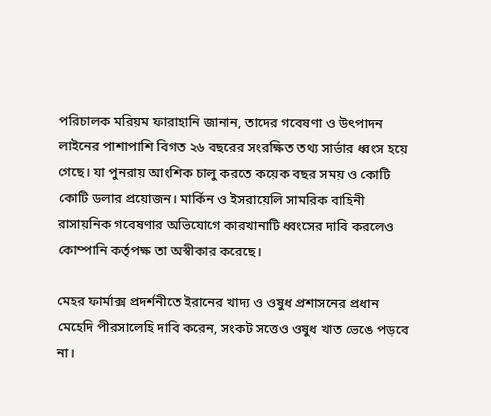পরিচালক মরিয়ম ফারাহানি জানান, তাদের গবেষণা ও উৎপাদন লাইনের পাশাপাশি বিগত ২৬ বছরের সংরক্ষিত তথ্য সার্ভার ধ্বংস হয়ে গেছে। যা পুনরায় আংশিক চালু করতে কয়েক বছর সময় ও কোটি কোটি ডলার প্রয়োজন। মার্কিন ও ইসরায়েলি সামরিক বাহিনী রাসায়নিক গবেষণার অভিযোগে কারখানাটি ধ্বংসের দাবি করলেও কোম্পানি কর্তৃপক্ষ তা অস্বীকার করেছে।

মেহর ফার্মাক্স প্রদর্শনীতে ইরানের খাদ্য ও ওষুধ প্রশাসনের প্রধান মেহেদি পীরসালেহি দাবি করেন, সংকট সত্তেও ওষুধ খাত ভেঙে পড়বে না।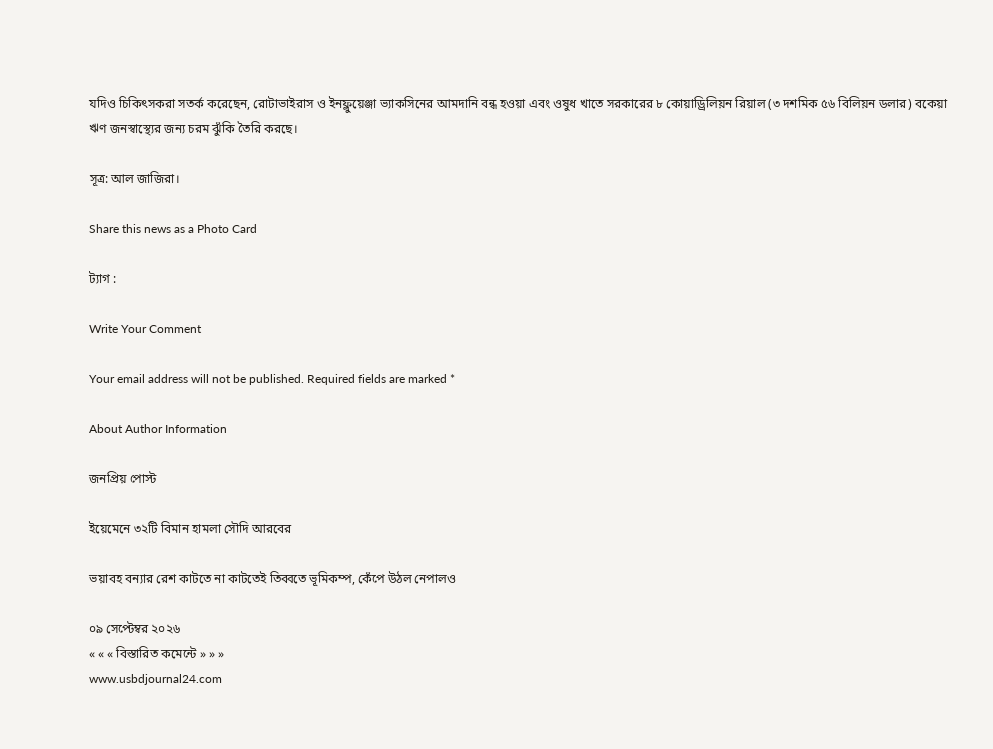যদিও চিকিৎসকরা সতর্ক করেছেন, রোটাভাইরাস ও ইনফ্লুয়েঞ্জা ভ্যাকসিনের আমদানি বন্ধ হওয়া এবং ওষুধ খাতে সরকারের ৮ কোয়াড্রিলিয়ন রিয়াল (৩ দশমিক ৫৬ বিলিয়ন ডলার) বকেয়া ঋণ জনস্বাস্থ্যের জন্য চরম ঝুঁকি তৈরি করছে।

সূত্র: আল জাজিরা।

Share this news as a Photo Card

ট্যাগ :

Write Your Comment

Your email address will not be published. Required fields are marked *

About Author Information

জনপ্রিয় পোস্ট

ইয়েমেনে ৩২টি বিমান হামলা সৌদি আরবের

ভয়াবহ বন্যার রেশ কাটতে না কাটতেই তিব্বতে ভূমিকম্প, কেঁপে উঠল নেপালও

০৯ সেপ্টেম্বর ২০২৬
« « « বিস্তারিত কমেন্টে » » »
www.usbdjournal24.com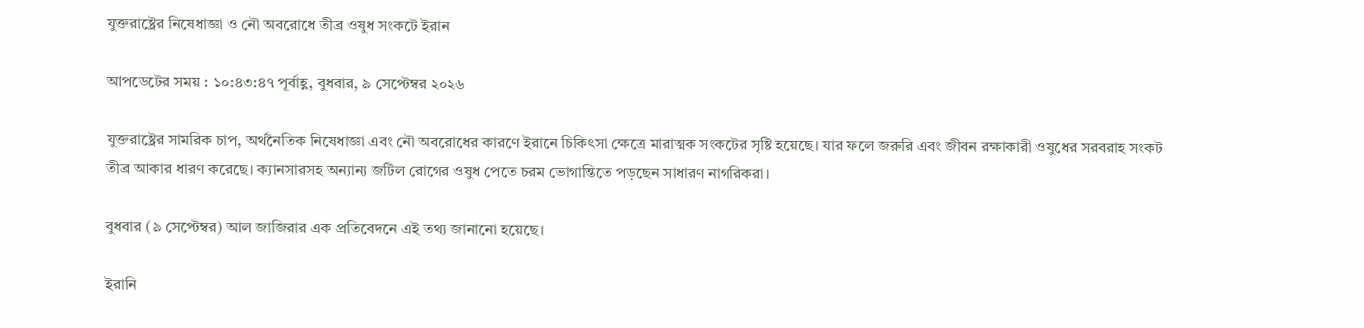যুক্তরাষ্ট্রের নিষেধাজ্ঞা ও নৌ অবরোধে তীব্র ওষুধ সংকটে ইরান

আপডেটের সময় : ১০:৪৩:৪৭ পূর্বাহ্ণ, বুধবার, ৯ সেপ্টেম্বর ২০২৬

যুক্তরাষ্ট্রের সামরিক চাপ, অর্থনৈতিক নিষেধাজ্ঞা এবং নৌ অবরোধের কারণে ইরানে চিকিৎসা ক্ষেত্রে মারাত্মক সংকটের সৃষ্টি হয়েছে। যার ফলে জরুরি এবং জীবন রক্ষাকারী ওষুধের সরবরাহ সংকট তীব্র আকার ধারণ করেছে। ক্যানসারসহ অন্যান্য জটিল রোগের ওষুধ পেতে চরম ভোগান্তিতে পড়ছেন সাধারণ নাগরিকরা।

বুধবার (৯ সেপ্টেম্বর) আল জাজিরার এক প্রতিবেদনে এই তথ্য জানানো হয়েছে।

ইরানি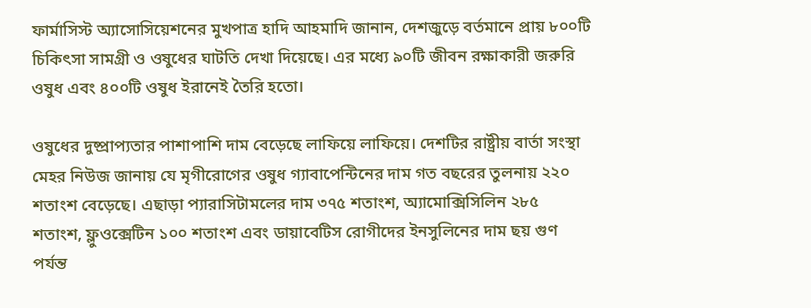ফার্মাসিস্ট অ্যাসোসিয়েশনের মুখপাত্র হাদি আহমাদি জানান, দেশজুড়ে বর্তমানে প্রায় ৮০০টি চিকিৎসা সামগ্রী ও ওষুধের ঘাটতি দেখা দিয়েছে। এর মধ্যে ৯০টি জীবন রক্ষাকারী জরুরি ওষুধ এবং ৪০০টি ওষুধ ইরানেই তৈরি হতো।

ওষুধের দুষ্প্রাপ্যতার পাশাপাশি দাম বেড়েছে লাফিয়ে লাফিয়ে। দেশটির রাষ্ট্রীয় বার্তা সংস্থা মেহর নিউজ জানায় যে মৃগীরোগের ওষুধ গ্যাবাপেন্টিনের দাম গত বছরের তুলনায় ২২০ শতাংশ বেড়েছে। এছাড়া প্যারাসিটামলের দাম ৩৭৫ শতাংশ, অ্যামোক্সিসিলিন ২৮৫ শতাংশ, ফ্লুওক্সেটিন ১০০ শতাংশ এবং ডায়াবেটিস রোগীদের ইনসুলিনের দাম ছয় গুণ পর্যন্ত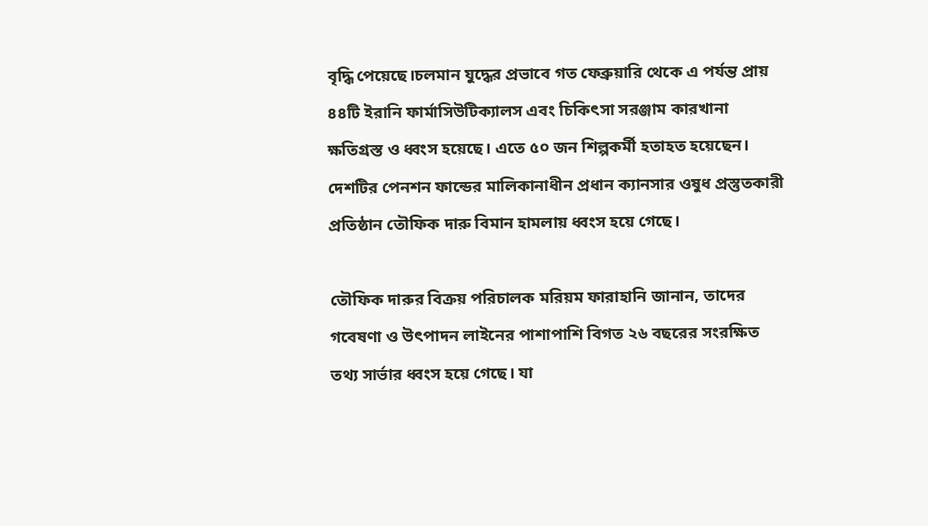বৃদ্ধি পেয়েছে।চলমান যুদ্ধের প্রভাবে গত ফেব্রুয়ারি থেকে এ পর্যন্ত প্রায় ৪৪টি ইরানি ফার্মাসিউটিক্যালস এবং চিকিৎসা সরঞ্জাম কারখানা ক্ষতিগ্রস্ত ও ধ্বংস হয়েছে। এতে ৫০ জন শিল্পকর্মী হতাহত হয়েছেন। দেশটির পেনশন ফান্ডের মালিকানাধীন প্রধান ক্যানসার ওষুধ প্রস্তুতকারী প্রতিষ্ঠান তৌফিক দারু বিমান হামলায় ধ্বংস হয়ে গেছে।

তৌফিক দারুর বিক্রয় পরিচালক মরিয়ম ফারাহানি জানান, তাদের গবেষণা ও উৎপাদন লাইনের পাশাপাশি বিগত ২৬ বছরের সংরক্ষিত তথ্য সার্ভার ধ্বংস হয়ে গেছে। যা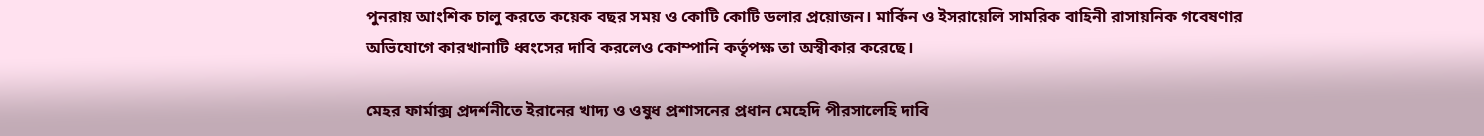পুনরায় আংশিক চালু করতে কয়েক বছর সময় ও কোটি কোটি ডলার প্রয়োজন। মার্কিন ও ইসরায়েলি সামরিক বাহিনী রাসায়নিক গবেষণার অভিযোগে কারখানাটি ধ্বংসের দাবি করলেও কোম্পানি কর্তৃপক্ষ তা অস্বীকার করেছে।

মেহর ফার্মাক্স প্রদর্শনীতে ইরানের খাদ্য ও ওষুধ প্রশাসনের প্রধান মেহেদি পীরসালেহি দাবি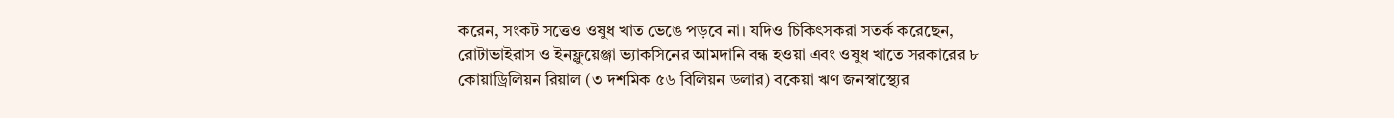করেন, সংকট সত্তেও ওষুধ খাত ভেঙে পড়বে না। যদিও চিকিৎসকরা সতর্ক করেছেন, রোটাভাইরাস ও ইনফ্লুয়েঞ্জা ভ্যাকসিনের আমদানি বন্ধ হওয়া এবং ওষুধ খাতে সরকারের ৮ কোয়াড্রিলিয়ন রিয়াল (৩ দশমিক ৫৬ বিলিয়ন ডলার) বকেয়া ঋণ জনস্বাস্থ্যের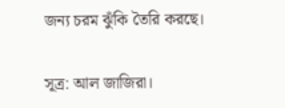জন্য চরম ঝুঁকি তৈরি করছে।

সূত্র: আল জাজিরা।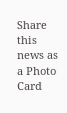Share this news as a Photo Card